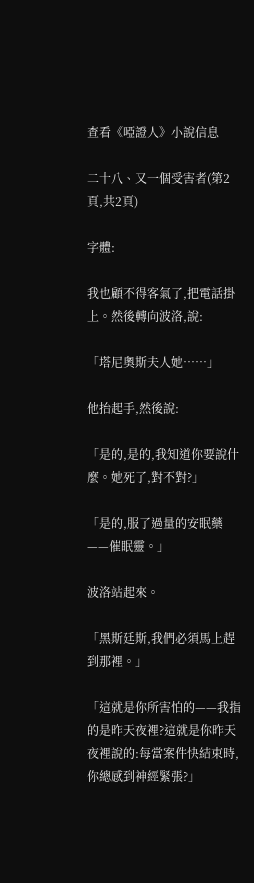查看《啞證人》小說信息

二十八、又一個受害者(第2頁,共2頁)

字體:

我也顧不得客氣了,把電話掛上。然後轉向波洛,說:

「塔尼奧斯夫人她……」

他抬起手,然後說:

「是的,是的,我知道你要說什麼。她死了,對不對?」

「是的,服了過量的安眠藥——催眠靈。」

波洛站起來。

「黑斯廷斯,我們必須馬上趕到那裡。」

「這就是你所害怕的——我指的是昨天夜裡?這就是你昨天夜裡說的:每當案件快結束時,你總感到神經緊張?」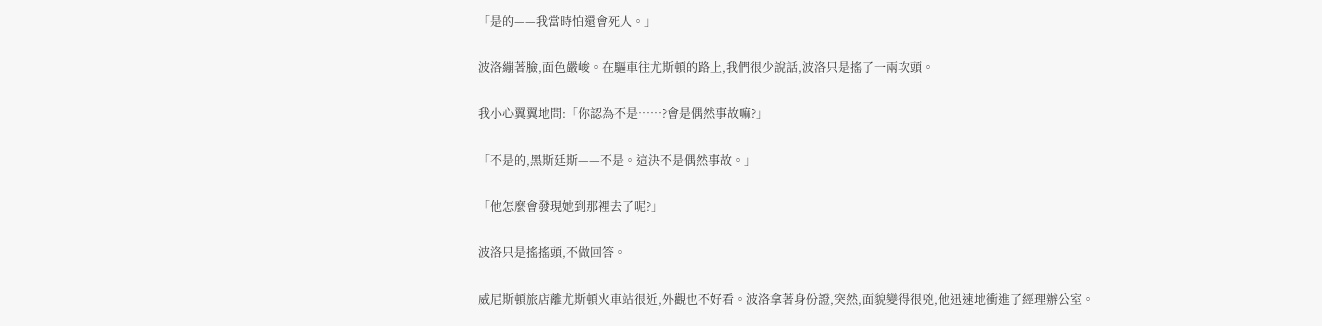「是的——我當時怕還會死人。」

波洛繃著臉,面色嚴峻。在驅車往尤斯頓的路上,我們很少說話,波洛只是搖了一兩次頭。

我小心翼翼地問:「你認為不是……?會是偶然事故嘛?」

「不是的,黑斯廷斯——不是。這決不是偶然事故。」

「他怎麼會發現她到那裡去了呢?」

波洛只是搖搖頭,不做回答。

威尼斯頓旅店離尤斯頓火車站很近,外觀也不好看。波洛拿著身份證,突然,面貌變得很兇,他迅速地衝進了經理辦公室。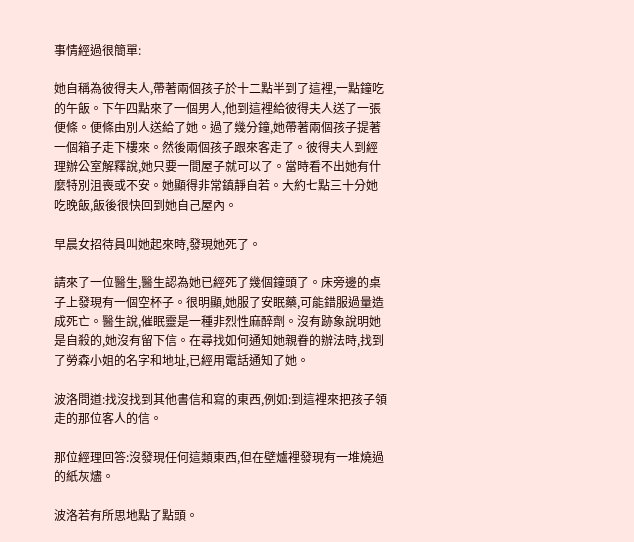事情經過很簡單:

她自稱為彼得夫人,帶著兩個孩子於十二點半到了這裡,一點鐘吃的午飯。下午四點來了一個男人,他到這裡給彼得夫人送了一張便條。便條由別人送給了她。過了幾分鐘,她帶著兩個孩子提著一個箱子走下樓來。然後兩個孩子跟來客走了。彼得夫人到經理辦公室解釋說,她只要一間屋子就可以了。當時看不出她有什麼特別沮喪或不安。她顯得非常鎮靜自若。大約七點三十分她吃晚飯,飯後很快回到她自己屋內。

早晨女招待員叫她起來時,發現她死了。

請來了一位醫生,醫生認為她已經死了幾個鐘頭了。床旁邊的桌子上發現有一個空杯子。很明顯,她服了安眠藥,可能錯服過量造成死亡。醫生說,催眠靈是一種非烈性麻醉劑。沒有跡象說明她是自殺的,她沒有留下信。在尋找如何通知她親眷的辦法時,找到了勞森小姐的名字和地址,已經用電話通知了她。

波洛問道:找沒找到其他書信和寫的東西,例如:到這裡來把孩子領走的那位客人的信。

那位經理回答:沒發現任何這類東西,但在壁爐裡發現有一堆燒過的紙灰燼。

波洛若有所思地點了點頭。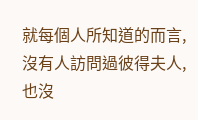就每個人所知道的而言,沒有人訪問過彼得夫人,也沒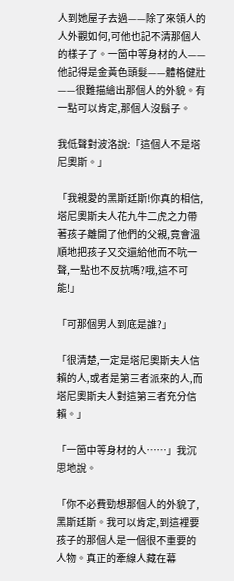人到她屋子去過——除了來領人的人外觀如何,可他也記不清那個人的樣子了。一箇中等身材的人——他記得是金黃色頭髮——體格健壯——很難描繪出那個人的外貌。有一點可以肯定,那個人沒鬍子。

我低聲對波洛說:「這個人不是塔尼奧斯。」

「我親愛的黑斯廷斯!你真的相信,塔尼奧斯夫人花九牛二虎之力帶著孩子離開了他們的父親,竟會溫順地把孩子又交還給他而不吭一聲,一點也不反抗嗎?哦,這不可能!」

「可那個男人到底是誰?」

「很清楚,一定是塔尼奧斯夫人信賴的人,或者是第三者派來的人,而塔尼奧斯夫人對這第三者充分信賴。」

「一箇中等身材的人……」我沉思地說。

「你不必費勁想那個人的外貌了,黑斯廷斯。我可以肯定,到這裡要孩子的那個人是一個很不重要的人物。真正的牽線人藏在幕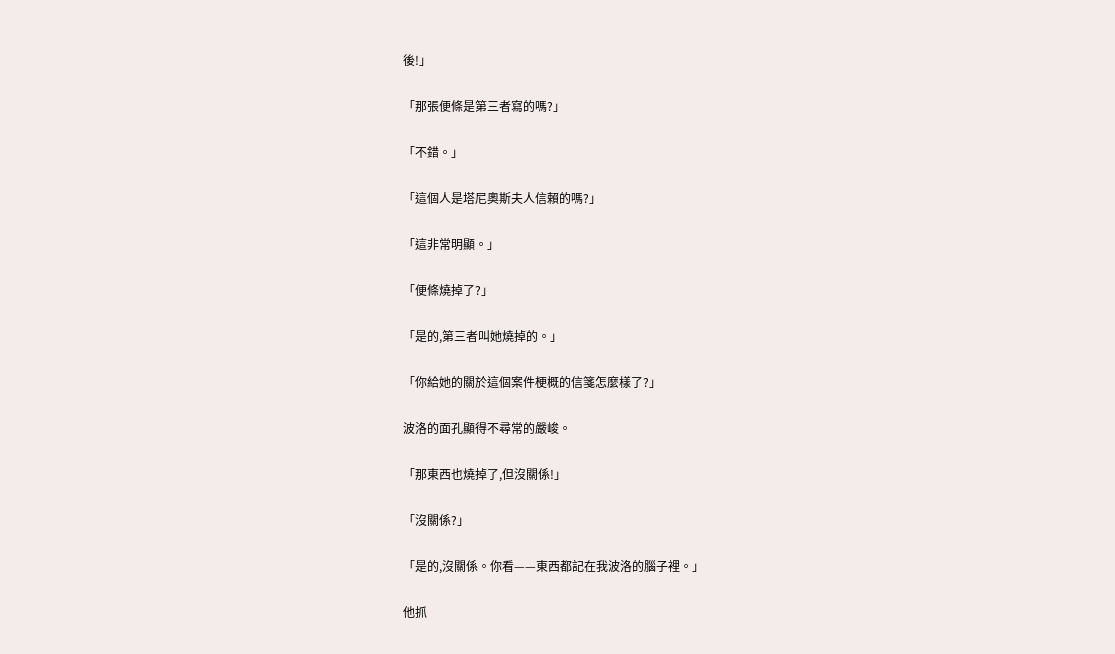後!」

「那張便條是第三者寫的嗎?」

「不錯。」

「這個人是塔尼奧斯夫人信賴的嗎?」

「這非常明顯。」

「便條燒掉了?」

「是的,第三者叫她燒掉的。」

「你給她的關於這個案件梗概的信箋怎麼樣了?」

波洛的面孔顯得不尋常的嚴峻。

「那東西也燒掉了,但沒關係!」

「沒關係?」

「是的,沒關係。你看——東西都記在我波洛的腦子裡。」

他抓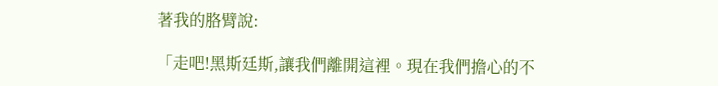著我的胳臂說:

「走吧!黑斯廷斯,讓我們離開這裡。現在我們擔心的不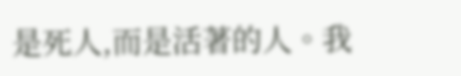是死人,而是活著的人。我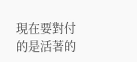現在要對付的是活著的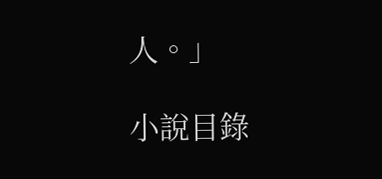人。」

小說目錄